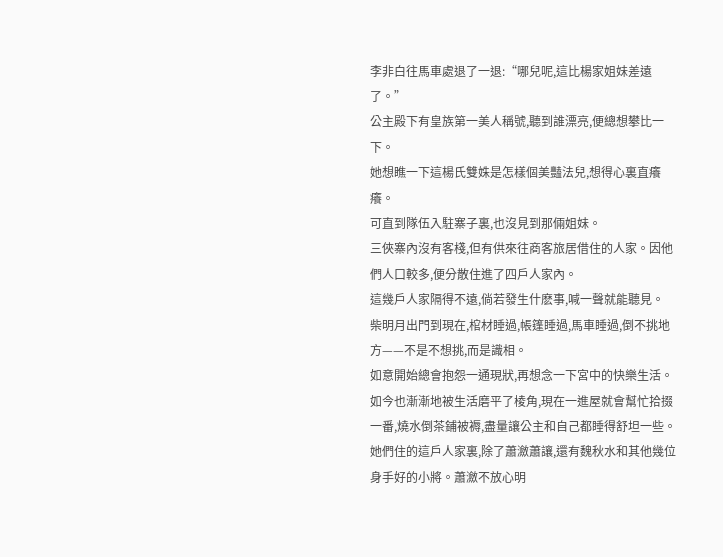李非白往馬車處退了一退:“哪兒呢,這比楊家姐妹差遠了。”
公主殿下有皇族第一美人稱號,聽到誰漂亮,便總想攀比一下。
她想瞧一下這楊氏雙姝是怎樣個美豔法兒,想得心裏直癢癢。
可直到隊伍入駐寨子裏,也沒見到那倆姐妹。
三俠寨內沒有客棧,但有供來往商客旅居借住的人家。因他們人口較多,便分散住進了四戶人家內。
這幾戶人家隔得不遠,倘若發生什麽事,喊一聲就能聽見。
柴明月出門到現在,棺材睡過,帳篷睡過,馬車睡過,倒不挑地方——不是不想挑,而是識相。
如意開始總會抱怨一通現狀,再想念一下宮中的快樂生活。如今也漸漸地被生活磨平了棱角,現在一進屋就會幫忙拾掇一番,燒水倒茶鋪被褥,盡量讓公主和自己都睡得舒坦一些。
她們住的這戶人家裏,除了蕭瀲蕭讓,還有魏秋水和其他幾位身手好的小將。蕭瀲不放心明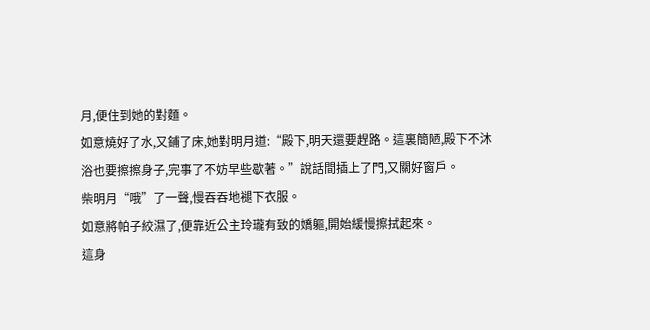月,便住到她的對麵。
如意燒好了水,又鋪了床,她對明月道:“殿下,明天還要趕路。這裏簡陋,殿下不沐浴也要擦擦身子,完事了不妨早些歇著。”說話間插上了門,又關好窗戶。
柴明月“哦”了一聲,慢吞吞地褪下衣服。
如意將帕子絞濕了,便靠近公主玲瓏有致的嬌軀,開始緩慢擦拭起來。
這身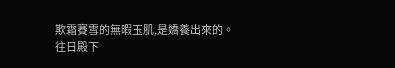欺霜賽雪的無暇玉肌,是嬌養出來的。
往日殿下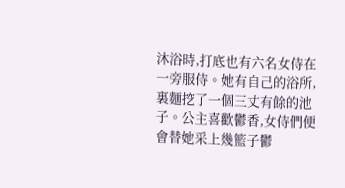沐浴時,打底也有六名女侍在一旁服侍。她有自己的浴所,裏麵挖了一個三丈有餘的池子。公主喜歡鬱香,女侍們便會替她采上幾籃子鬱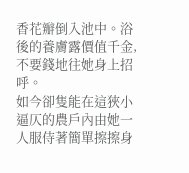香花瓣倒入池中。浴後的養膚露價值千金,不要錢地往她身上招呼。
如今卻隻能在這狹小逼仄的農戶內由她一人服侍著簡單擦擦身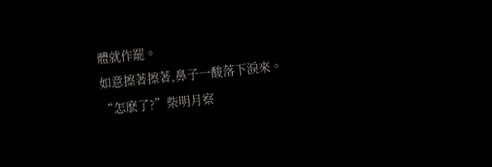體就作罷。
如意擦著擦著,鼻子一酸落下淚來。
“怎麽了?”柴明月察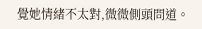覺她情緒不太對,微微側頭問道。